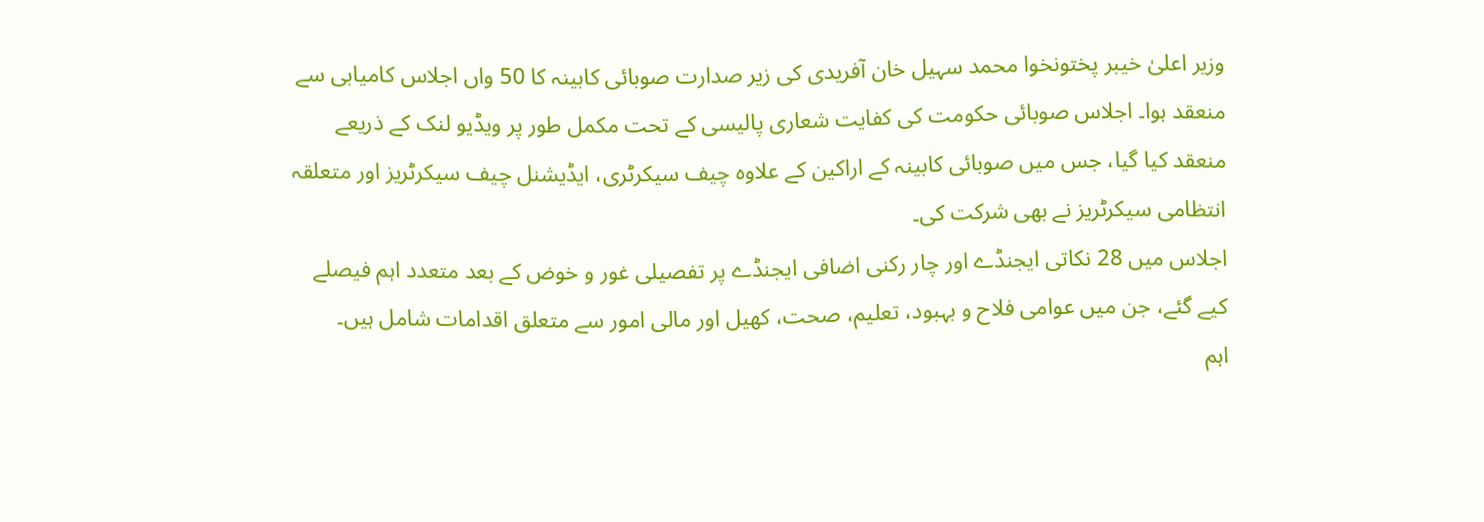وزیر اعلیٰ خیبر پختونخوا محمد سہیل خان آفریدی کی زیر صدارت صوبائی کابینہ کا 50 واں اجلاس کامیابی سے منعقد ہوا۔ اجلاس صوبائی حکومت کی کفایت شعاری پالیسی کے تحت مکمل طور پر ویڈیو لنک کے ذریعے منعقد کیا گیا، جس میں صوبائی کابینہ کے اراکین کے علاوہ چیف سیکرٹری، ایڈیشنل چیف سیکرٹریز اور متعلقہ انتظامی سیکرٹریز نے بھی شرکت کی۔
اجلاس میں 28 نکاتی ایجنڈے اور چار رکنی اضافی ایجنڈے پر تفصیلی غور و خوض کے بعد متعدد اہم فیصلے کیے گئے، جن میں عوامی فلاح و بہبود، تعلیم، صحت، کھیل اور مالی امور سے متعلق اقدامات شامل ہیں۔
اہم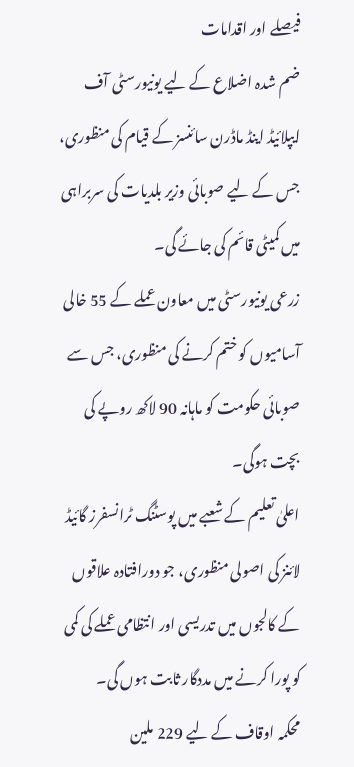فیصلے اور اقدامات
ضم شدہ اضلاع کے لیے یونیورسٹی آف ایپلائیڈ اینڈ ماڈرن سائنسز کے قیام کی منظوری، جس کے لیے صوبائی وزیر بلدیات کی سربراہی میں کمیٹی قائم کی جائے گی۔
زرعی یونیورسٹی میں معاون عملے کے 55 خالی آسامیوں کو ختم کرنے کی منظوری، جس سے صوبائی حکومت کو ماہانہ 90 لاکھ روپے کی بچت ہوگی۔
اعلیٰ تعلیم کے شعبے میں پوسٹنگ ٹرانسفرز گائیڈ لائنز کی اصولی منظوری، جو دورافتادہ علاقوں کے کالجوں میں تدریسی اور انتظامی عملے کی کمی کو پورا کرنے میں مددگار ثابت ہوں گی۔
محکمہ اوقاف کے لیے 229 ملین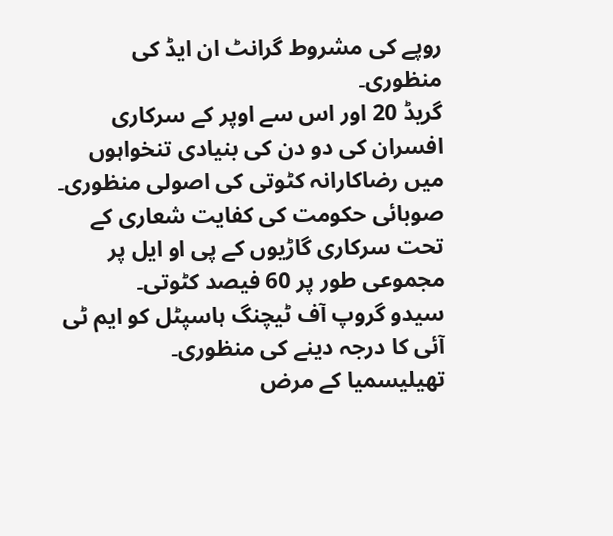روپے کی مشروط گرانٹ ان ایڈ کی منظوری۔
گریڈ 20 اور اس سے اوپر کے سرکاری افسران کی دو دن کی بنیادی تنخواہوں میں رضاکارانہ کٹوتی کی اصولی منظوری۔
صوبائی حکومت کی کفایت شعاری کے تحت سرکاری گاڑیوں کے پی او ایل پر مجموعی طور پر 60 فیصد کٹوتی۔
سیدو گروپ آف ٹیچنگ ہاسپٹل کو ایم ٹی آئی کا درجہ دینے کی منظوری۔
تھیلیسمیا کے مرض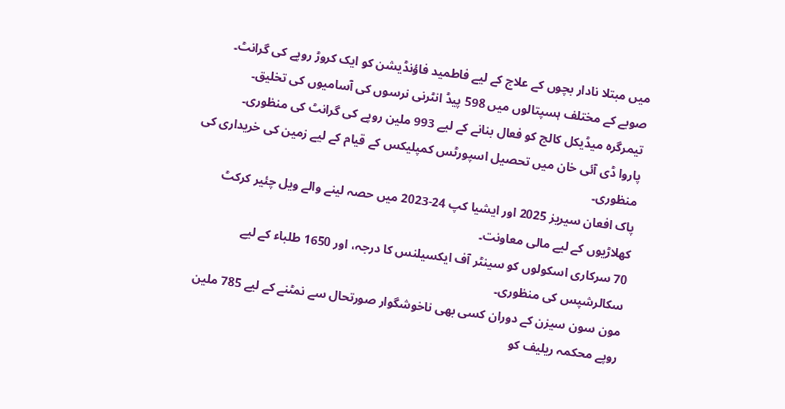میں مبتلا نادار بچوں کے علاج کے لیے فاطمید فاؤنڈیشن کو ایک کروڑ روپے کی گرانٹ۔
صوبے کے مختلف ہسپتالوں میں 598 پیڈ انٹرنی نرسوں کی آسامیوں کی تخلیق۔
تیمرگرہ میڈیکل کالج کو فعال بنانے کے لیے 993 ملین روپے کی گرانٹ کی منظوری۔
پاروا ڈی آئی خان میں تحصیل اسپورٹس کمپلیکس کے قیام کے لیے زمین کی خریداری کی منظوری۔
پاک افعان سیریز 2025 اور ایشیا کپ 24-2023 میں حصہ لینے والے ویل چئیر کرکٹ کھلاڑیوں کے لیے مالی معاونت۔
70 سرکاری اسکولوں کو سینٹر آف ایکسیلنس کا درجہ، اور 1650 طلباء کے لیے سکالرشپس کی منظوری۔
مون سون سیزن کے دوران کسی بھی ناخوشگوار صورتحال سے نمٹنے کے لیے 785 ملین روپے محکمہ ریلیف کو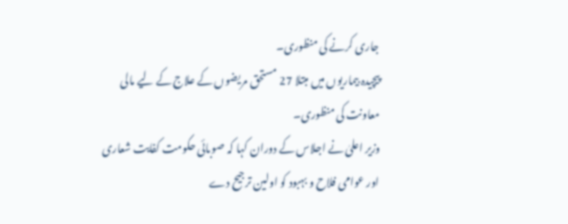جاری کرنے کی منظوری۔
پیچیدہ بیماریوں میں مبتلا 27 مستحق مریضوں کے علاج کے لیے مالی معاونت کی منظوری۔
وزیر اعلیٰ نے اجلاس کے دوران کہا کہ صوبائی حکومت کفایت شعاری اور عوامی فلاح و بہبود کو اولین ترجیح دے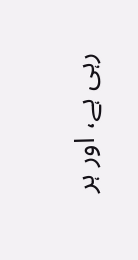رہی ہے، اور ہر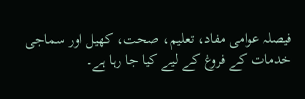فیصلہ عوامی مفاد، تعلیم، صحت، کھیل اور سماجی خدمات کے فروغ کے لیے کیا جا رہا ہے۔